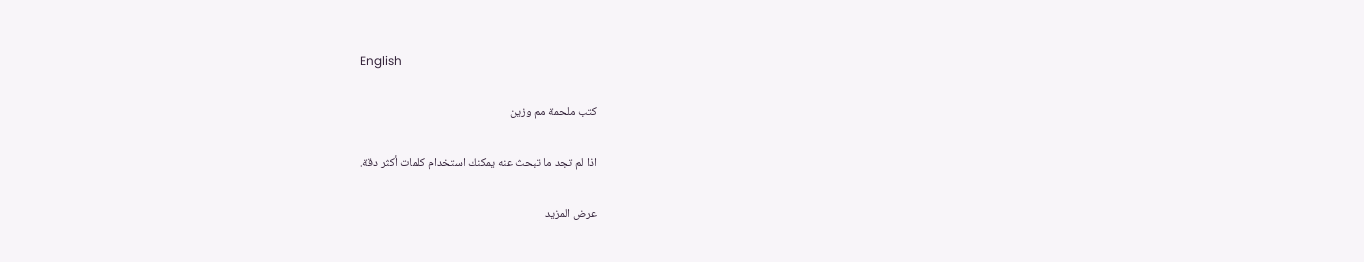English

كتب ملحمة مم وزين

اذا لم تجد ما تبحث عنه يمكنك استخدام كلمات أكثر دقة.

عرض المزيد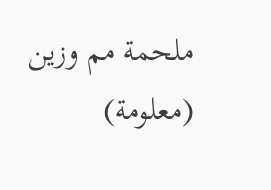ملحمة مم وزين (معلومة)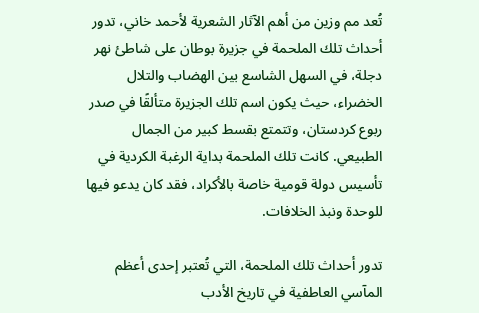تُعد مم وزين من أهم الآثار الشعرية لأحمد خاني، تدور أحداث تلك الملحمة في جزيرة بوطان على شاطئ نهر دجلة، في السهل الشاسع بين الهضاب والتلال الخضراء، حيث يكون اسم تلك الجزيرة متألقًا في صدر ربوع كردستان، وتتمتع بقسط كبير من الجمال الطبيعي. كانت تلك الملحمة بداية الرغبة الكردية في تأسيس دولة قومية خاصة بالأكراد، فقد كان يدعو فيها للوحدة ونبذ الخلافات.

تدور أحداث تلك الملحمة، التي تُعتبر إحدى أعظم المآسي العاطفية في تاريخ الأدب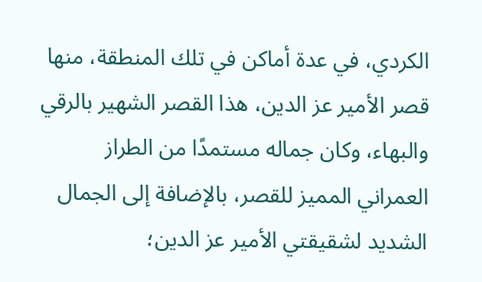الكردي، في عدة أماكن في تلك المنطقة، منها قصر الأمير عز الدين، هذا القصر الشهير بالرقي والبهاء، وكان جماله مستمدًا من الطراز العمراني المميز للقصر، بالإضافة إلى الجمال الشديد لشقيقتي الأمير عز الدين؛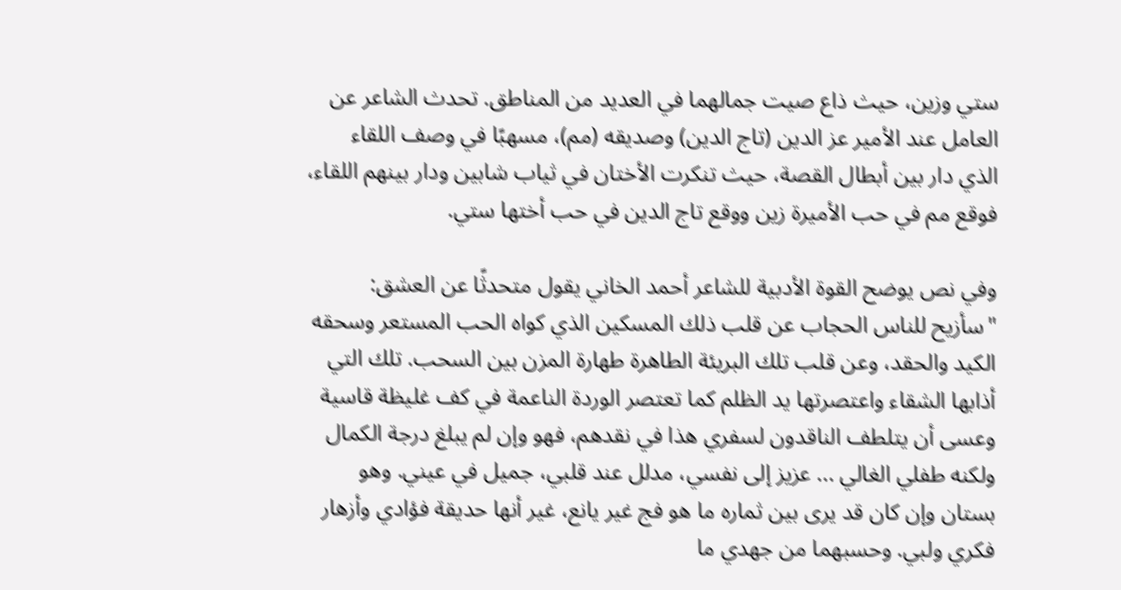ستي وزين، حيث ذاع صيت جمالهما في العديد من المناطق. تحدث الشاعر عن العامل عند الأمير عز الدين (تاج الدين) وصديقه (مم)، مسهبًا في وصف اللقاء الذي دار بين أبطال القصة، حيث تنكرت الأختان في ثياب شابين ودار بينهم اللقاء، فوقع مم في حب الأميرة زين ووقع تاج الدين في حب أختها ستي.

وفي نص يوضح القوة الأدبية للشاعر أحمد الخاني يقول متحدثًا عن العشق: "سأزيح للناس الحجاب عن قلب ذلك المسكين الذي كواه الحب المستعر وسحقه الكيد والحقد، وعن قلب تلك البريئة الطاهرة طهارة المزن بين السحب. تلك التي أذابها الشقاء واعتصرتها يد الظلم كما تعتصر الوردة الناعمة في كف غليظة قاسية وعسى أن يتلطف الناقدون لسفري هذا في نقدهم، فهو وإن لم يبلغ درجة الكمال ولكنه طفلي الغالي ... عزيز إلى نفسي، مدلل عند قلبي، جميل في عيني. وهو بستان وإن كان قد يرى بين ثماره ما هو فج غير يانع، غير أنها حديقة فؤادي وأزهار فكري ولبي. وحسبهما من جهدي ما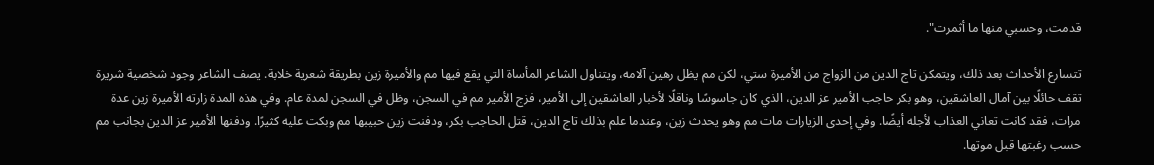قدمت، وحسبي منها ما أثمرت".

تتسارع الأحداث بعد ذلك، ويتمكن تاج الدين من الزواج من الأميرة ستي، لكن مم يظل رهين آلامه، ويتناول الشاعر المأساة التي يقع فيها مم والأميرة زين بطريقة شعرية خلابة. يصف الشاعر وجود شخصية شريرة تقف حائلًا بين آمال العاشقين، وهو بكر حاجب الأمير عز الدين، الذي كان جاسوسًا وناقلًا لأخبار العاشقين إلى الأمير، فزج الأمير مم في السجن، وظل في السجن لمدة عام. وفي هذه المدة زارته الأميرة زين عدة مرات، فقد كانت تعاني العذاب لأجله أيضًا. وفي إحدى الزيارات مات مم وهو يحدث زين، وعندما علم بذلك تاج الدين، قتل الحاجب بكر، ودفنت زين حبيبها مم وبكت عليه كثيرًا. ودفنها الأمير عز الدين بجانب مم حسب رغبتها قبل موتها.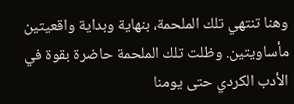وهنا تنتهي تلك الملحمة، بنهاية وبداية واقعيتين مأساويتين. وظلت تلك الملحمة حاضرة بقوة في الأدب الكردي حتى يومنا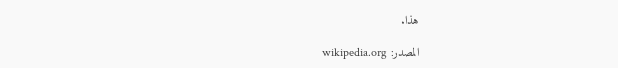هذا.

المصدر: wikipedia.org